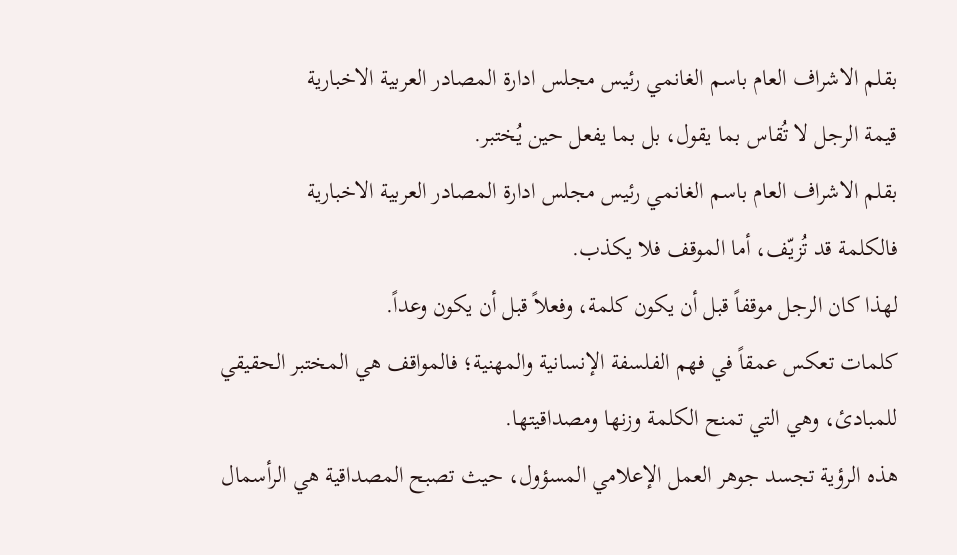بقلم الاشراف العام باسم الغانمي رئيس مجلس ادارة المصادر العربية الاخبارية
قيمة الرجل لا تُقاس بما يقول، بل بما يفعل حين يُختبر.
بقلم الاشراف العام باسم الغانمي رئيس مجلس ادارة المصادر العربية الاخبارية
فالكلمة قد تُزيّف، أما الموقف فلا يكذب.
لهذا كان الرجل موقفاً قبل أن يكون كلمة، وفعلاً قبل أن يكون وعداً.
كلمات تعكس عمقاً في فهم الفلسفة الإنسانية والمهنية؛ فالمواقف هي المختبر الحقيقي للمبادئ، وهي التي تمنح الكلمة وزنها ومصداقيتها.
هذه الرؤية تجسد جوهر العمل الإعلامي المسؤول، حيث تصبح المصداقية هي الرأسمال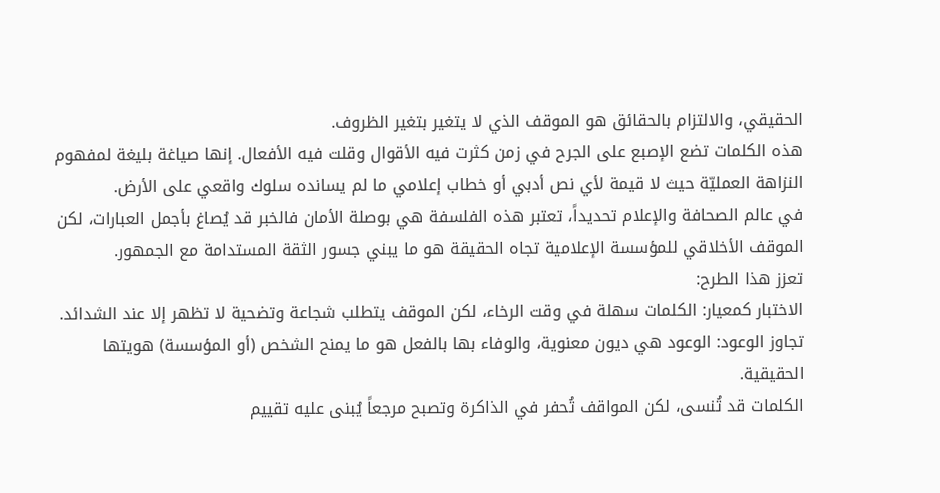الحقيقي، والالتزام بالحقائق هو الموقف الذي لا يتغير بتغير الظروف.
هذه الكلمات تضع الإصبع على الجرح في زمن كثرت فيه الأقوال وقلت فيه الأفعال. إنها صياغة بليغة لمفهوم النزاهة العمليّة حيث لا قيمة لأي نص أدبي أو خطاب إعلامي ما لم يسانده سلوك واقعي على الأرض.
في عالم الصحافة والإعلام تحديداً، تعتبر هذه الفلسفة هي بوصلة الأمان فالخبر قد يُصاغ بأجمل العبارات، لكن الموقف الأخلاقي للمؤسسة الإعلامية تجاه الحقيقة هو ما يبني جسور الثقة المستدامة مع الجمهور.
تعزز هذا الطرح:
الاختبار كمعيار: الكلمات سهلة في وقت الرخاء، لكن الموقف يتطلب شجاعة وتضحية لا تظهر إلا عند الشدائد.
تجاوز الوعود: الوعود هي ديون معنوية، والوفاء بها بالفعل هو ما يمنح الشخص (أو المؤسسة) هويتها الحقيقية.
الكلمات قد تُنسى، لكن المواقف تُحفر في الذاكرة وتصبح مرجعاً يُبنى عليه تقييم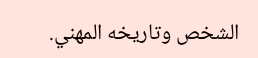الشخص وتاريخه المهني.